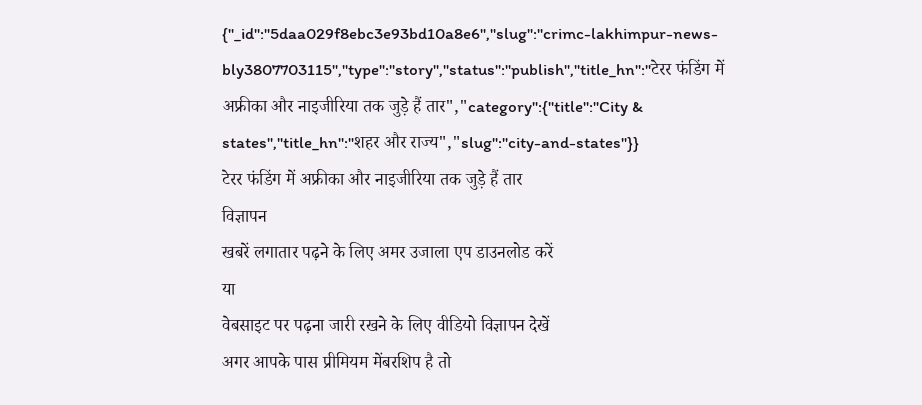{"_id":"5daa029f8ebc3e93bd10a8e6","slug":"crimc-lakhimpur-news-bly3807703115","type":"story","status":"publish","title_hn":"टेरर फंडिंग में अफ्रीका और नाइजीरिया तक जुड़े हैं तार","category":{"title":"City & states","title_hn":"शहर और राज्य","slug":"city-and-states"}}
टेरर फंडिंग में अफ्रीका और नाइजीरिया तक जुड़े हैं तार
विज्ञापन
खबरें लगातार पढ़ने के लिए अमर उजाला एप डाउनलोड करें
या
वेबसाइट पर पढ़ना जारी रखने के लिए वीडियो विज्ञापन देखें
अगर आपके पास प्रीमियम मेंबरशिप है तो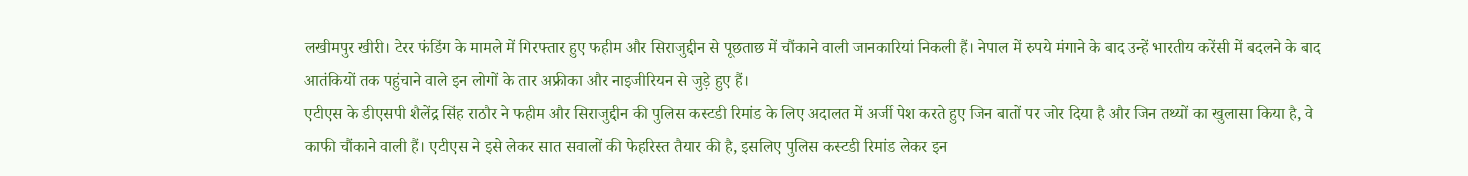लखीमपुर खीरी। टेरर फंडिंग के मामले में गिरफ्तार हुए फहीम और सिराजुद्दीन से पूछताछ में चौंकाने वाली जानकारियां निकली हैं। नेपाल में रुपये मंगाने के बाद उन्हें भारतीय करेंसी में बदलने के बाद आतंकियों तक पहुंचाने वाले इन लोगों के तार अफ्रीका और नाइजीरियन से जुड़े हुए हैं।
एटीएस के डीएसपी शैलेंद्र सिंह राठौर ने फहीम और सिराजुद्दीन की पुलिस कस्टडी रिमांड के लिए अदालत में अर्जी पेश करते हुए जिन बातों पर जोर दिया है और जिन तथ्यों का खुलासा किया है, वे काफी चौंकाने वाली हैं। एटीएस ने इसे लेकर सात सवालों की फेहरिस्त तैयार की है, इसलिए पुलिस कस्टडी रिमांड लेकर इन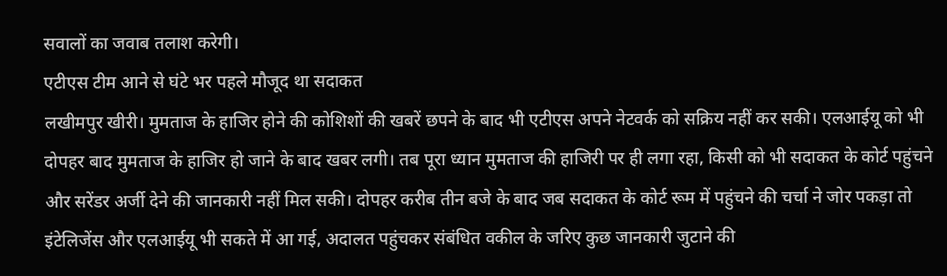सवालों का जवाब तलाश करेगी।
एटीएस टीम आने से घंटे भर पहले मौजूद था सदाकत
लखीमपुर खीरी। मुमताज के हाजिर होने की कोशिशों की खबरें छपने के बाद भी एटीएस अपने नेटवर्क को सक्रिय नहीं कर सकी। एलआईयू को भी दोपहर बाद मुमताज के हाजिर हो जाने के बाद खबर लगी। तब पूरा ध्यान मुमताज की हाजिरी पर ही लगा रहा, किसी को भी सदाकत के कोर्ट पहुंचने और सरेंडर अर्जी देने की जानकारी नहीं मिल सकी। दोपहर करीब तीन बजे के बाद जब सदाकत के कोर्ट रूम में पहुंचने की चर्चा ने जोर पकड़ा तो इंटेलिजेंस और एलआईयू भी सकते में आ गई, अदालत पहुंचकर संबंधित वकील के जरिए कुछ जानकारी जुटाने की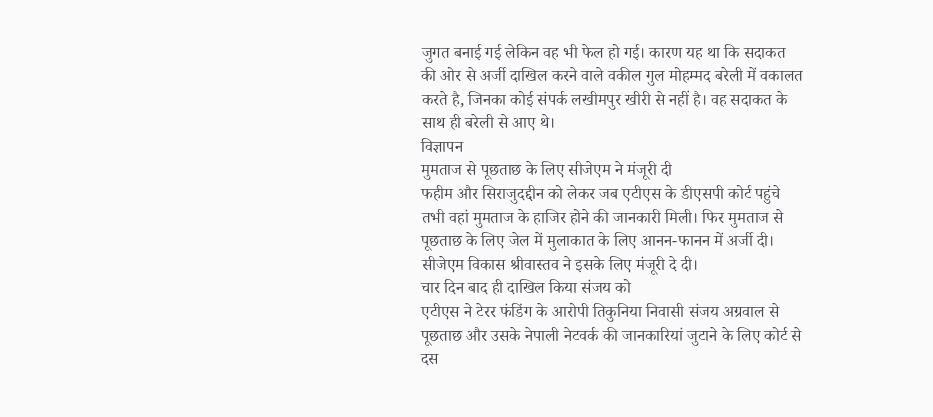जुगत बनाई गई लेकिन वह भी फेल हो गई। कारण यह था कि सदाकत की ओर से अर्जी दाखिल करने वाले वकील गुल मोहम्मद बरेली में वकालत करते है, जिनका कोई संपर्क लखीमपुर खीरी से नहीं है। वह सदाकत के साथ ही बरेली से आए थे।
विज्ञापन
मुमताज से पूछताछ के लिए सीजेएम ने मंजूरी दी
फहीम और सिराजुदद्दीन को लेकर जब एटीएस के डीएसपी कोर्ट पहुंचे तभी वहां मुमताज के हाजिर होने की जानकारी मिली। फिर मुमताज से पूछताछ के लिए जेल में मुलाकात के लिए आनन-फानन में अर्जी दी। सीजेएम विकास श्रीवास्तव ने इसके लिए मंजूरी दे दी।
चार दिन बाद ही दाखिल किया संजय को
एटीएस ने टेरर फंडिंग के आरोपी तिकुनिया निवासी संजय अग्रवाल से पूछताछ और उसके नेपाली नेटवर्क की जानकारियां जुटाने के लिए कोर्ट से दस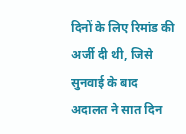दिनों के लिए रिमांड की अर्जी दी थी, जिसे सुनवाई के बाद अदालत ने सात दिन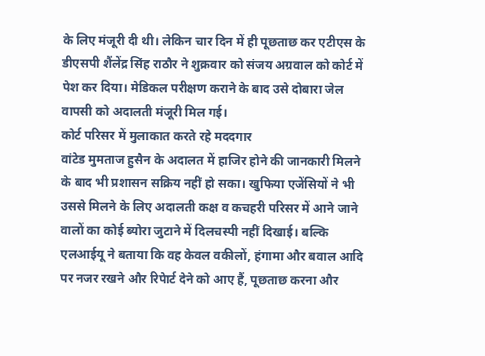के लिए मंजूरी दी थी। लेकिन चार दिन में ही पूछताछ कर एटीएस के डीएसपी शैंलेंद्र सिंह राठौर ने शुक्रवार को संजय अग्रवाल को कोर्ट में पेश कर दिया। मेडिकल परीक्षण कराने के बाद उसे दोबारा जेल वापसी को अदालती मंजूरी मिल गई।
कोर्ट परिसर में मुलाकात करते रहे मददगार
वांटेड मुमताज हुसैन के अदालत में हाजिर होने की जानकारी मिलने के बाद भी प्रशासन सक्रिय नहीं हो सका। खुफिया एजेंसियों ने भी उससे मिलने के लिए अदालती कक्ष व कचहरी परिसर में आने जाने वालों का कोई ब्योरा जुटाने में दिलचस्पी नहीं दिखाई। बल्कि एलआईयू ने बताया कि वह केवल वकीलों, हंगामा और बवाल आदि पर नजर रखने और रिपेार्ट देने को आए हैं, पूछताछ करना और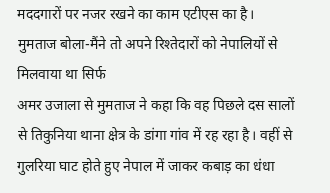मददगारों पर नजर रखने का काम एटीएस का है।
मुमताज बोला-मैंने तो अपने रिश्तेदारों को नेपालियों से मिलवाया था सिर्फ
अमर उजाला से मुमताज ने कहा कि वह पिछले दस सालों से तिकुनिया थाना क्षेत्र के डांगा गांव में रह रहा है। वहीं से गुलरिया घाट होते हुए नेपाल में जाकर कबाड़ का धंधा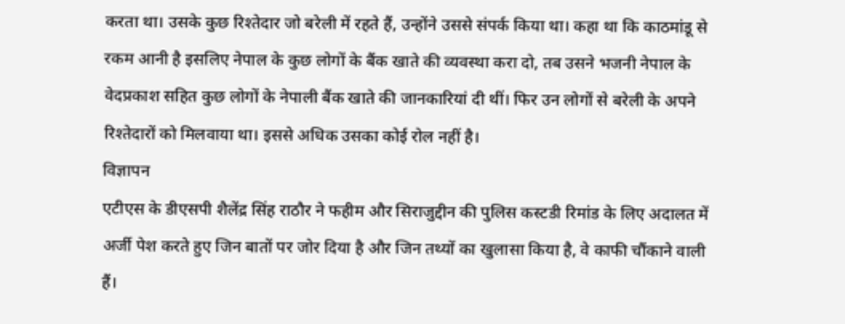करता था। उसके कुछ रिश्तेदार जो बरेली में रहते हैं, उन्होंने उससे संपर्क किया था। कहा था कि काठमांडू से रकम आनी है इसलिए नेपाल के कुछ लोगों के बैंक खाते की व्यवस्था करा दो, तब उसने भजनी नेपाल के वेदप्रकाश सहित कुछ लोगों के नेपाली बैंक खाते की जानकारियां दी थीं। फिर उन लोगों से बरेली के अपने रिश्तेदारों को मिलवाया था। इससे अधिक उसका कोई रोल नहीं है।
विज्ञापन
एटीएस के डीएसपी शैलेंद्र सिंह राठौर ने फहीम और सिराजुद्दीन की पुलिस कस्टडी रिमांड के लिए अदालत में अर्जी पेश करते हुए जिन बातों पर जोर दिया है और जिन तथ्यों का खुलासा किया है, वे काफी चौंकाने वाली हैं।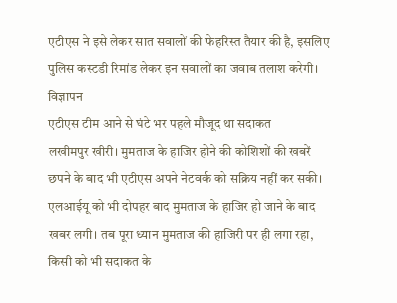एटीएस ने इसे लेकर सात सवालों की फेहरिस्त तैयार की है, इसलिए पुलिस कस्टडी रिमांड लेकर इन सवालों का जवाब तलाश करेगी।
विज्ञापन
एटीएस टीम आने से घंटे भर पहले मौजूद था सदाकत
लखीमपुर खीरी। मुमताज के हाजिर होने की कोशिशों की खबरें छपने के बाद भी एटीएस अपने नेटवर्क को सक्रिय नहीं कर सकी। एलआईयू को भी दोपहर बाद मुमताज के हाजिर हो जाने के बाद खबर लगी। तब पूरा ध्यान मुमताज की हाजिरी पर ही लगा रहा, किसी को भी सदाकत के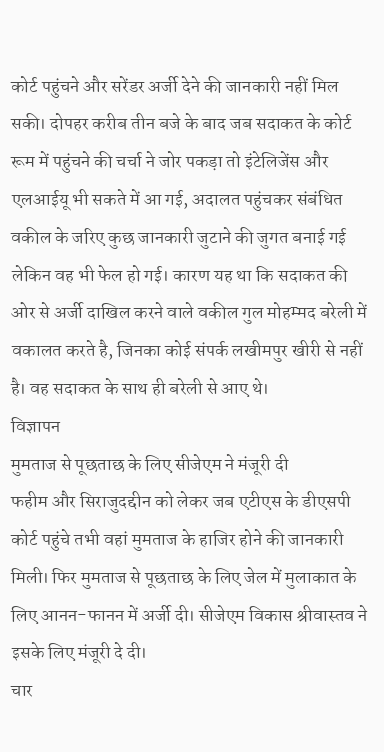कोर्ट पहुंचने और सरेंडर अर्जी देने की जानकारी नहीं मिल सकी। दोपहर करीब तीन बजे के बाद जब सदाकत के कोर्ट रूम में पहुंचने की चर्चा ने जोर पकड़ा तो इंटेलिजेंस और एलआईयू भी सकते में आ गई, अदालत पहुंचकर संबंधित वकील के जरिए कुछ जानकारी जुटाने की जुगत बनाई गई लेकिन वह भी फेल हो गई। कारण यह था कि सदाकत की ओर से अर्जी दाखिल करने वाले वकील गुल मोहम्मद बरेली में वकालत करते है, जिनका कोई संपर्क लखीमपुर खीरी से नहीं है। वह सदाकत के साथ ही बरेली से आए थे।
विज्ञापन
मुमताज से पूछताछ के लिए सीजेएम ने मंजूरी दी
फहीम और सिराजुदद्दीन को लेकर जब एटीएस के डीएसपी कोर्ट पहुंचे तभी वहां मुमताज के हाजिर होने की जानकारी मिली। फिर मुमताज से पूछताछ के लिए जेल में मुलाकात के लिए आनन-फानन में अर्जी दी। सीजेएम विकास श्रीवास्तव ने इसके लिए मंजूरी दे दी।
चार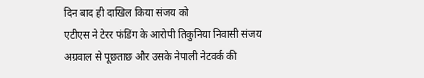दिन बाद ही दाखिल किया संजय को
एटीएस ने टेरर फंडिंग के आरोपी तिकुनिया निवासी संजय अग्रवाल से पूछताछ और उसके नेपाली नेटवर्क की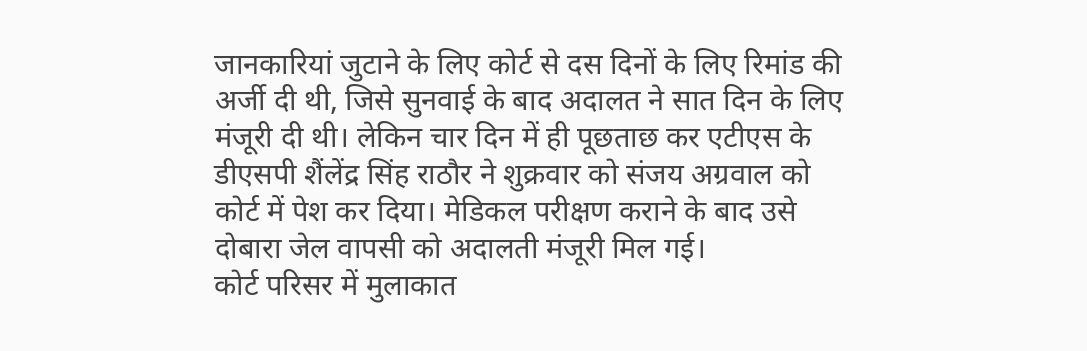जानकारियां जुटाने के लिए कोर्ट से दस दिनों के लिए रिमांड की अर्जी दी थी, जिसे सुनवाई के बाद अदालत ने सात दिन के लिए मंजूरी दी थी। लेकिन चार दिन में ही पूछताछ कर एटीएस के डीएसपी शैंलेंद्र सिंह राठौर ने शुक्रवार को संजय अग्रवाल को कोर्ट में पेश कर दिया। मेडिकल परीक्षण कराने के बाद उसे दोबारा जेल वापसी को अदालती मंजूरी मिल गई।
कोर्ट परिसर में मुलाकात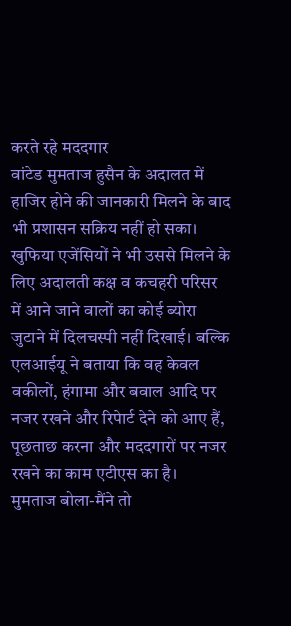करते रहे मददगार
वांटेड मुमताज हुसैन के अदालत में हाजिर होने की जानकारी मिलने के बाद भी प्रशासन सक्रिय नहीं हो सका। खुफिया एजेंसियों ने भी उससे मिलने के लिए अदालती कक्ष व कचहरी परिसर में आने जाने वालों का कोई ब्योरा जुटाने में दिलचस्पी नहीं दिखाई। बल्कि एलआईयू ने बताया कि वह केवल वकीलों, हंगामा और बवाल आदि पर नजर रखने और रिपेार्ट देने को आए हैं, पूछताछ करना और मददगारों पर नजर रखने का काम एटीएस का है।
मुमताज बोला-मैंने तो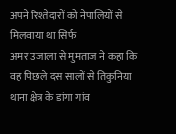अपने रिश्तेदारों को नेपालियों से मिलवाया था सिर्फ
अमर उजाला से मुमताज ने कहा कि वह पिछले दस सालों से तिकुनिया थाना क्षेत्र के डांगा गांव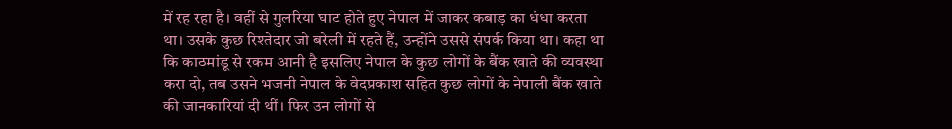में रह रहा है। वहीं से गुलरिया घाट होते हुए नेपाल में जाकर कबाड़ का धंधा करता था। उसके कुछ रिश्तेदार जो बरेली में रहते हैं, उन्होंने उससे संपर्क किया था। कहा था कि काठमांडू से रकम आनी है इसलिए नेपाल के कुछ लोगों के बैंक खाते की व्यवस्था करा दो, तब उसने भजनी नेपाल के वेदप्रकाश सहित कुछ लोगों के नेपाली बैंक खाते की जानकारियां दी थीं। फिर उन लोगों से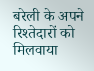बरेली के अपने रिश्तेदारों को मिलवाया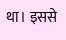था। इससे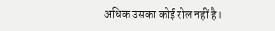अधिक उसका कोई रोल नहीं है।